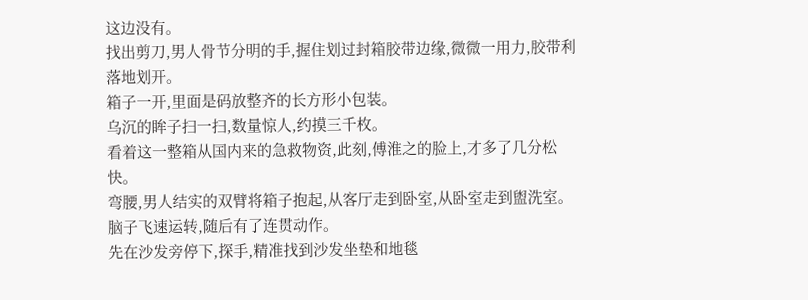这边没有。
找出剪刀,男人骨节分明的手,握住划过封箱胶带边缘,微微一用力,胶带利落地划开。
箱子一开,里面是码放整齐的长方形小包装。
乌沉的眸子扫一扫,数量惊人,约摸三千枚。
看着这一整箱从国内来的急救物资,此刻,傅淮之的脸上,才多了几分松快。
弯腰,男人结实的双臂将箱子抱起,从客厅走到卧室,从卧室走到盥洗室。
脑子飞速运转,随后有了连贯动作。
先在沙发旁停下,探手,精准找到沙发坐垫和地毯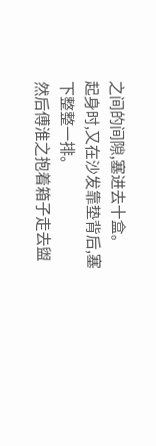之间的间隙,塞进去十盒。
起身时,又在沙发靠垫背后,塞下整整一排。
然后傅淮之抱着箱子走去盥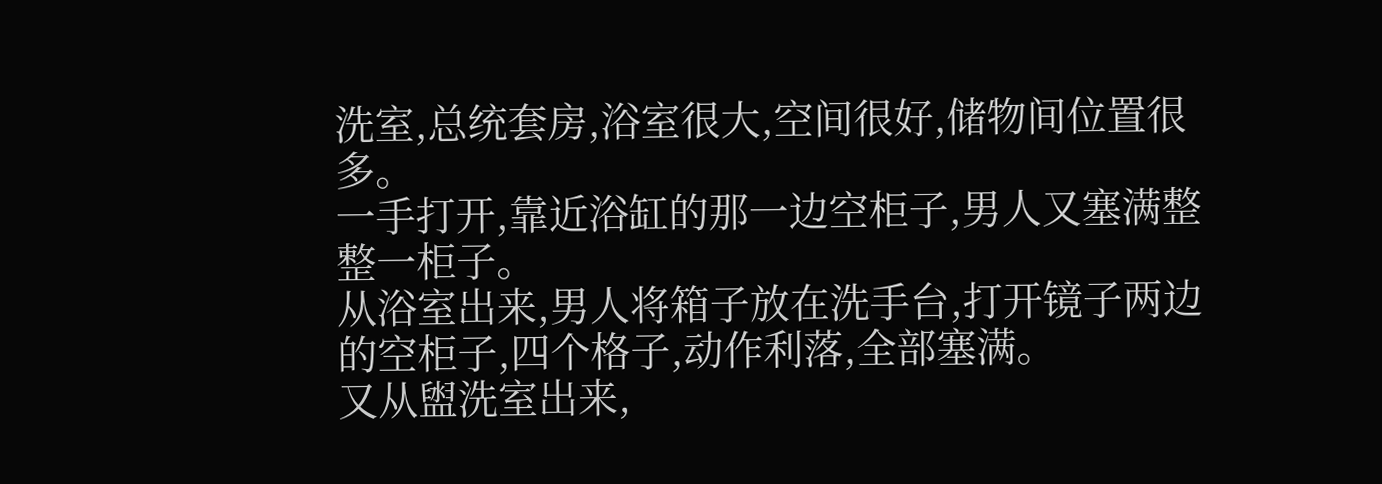洗室,总统套房,浴室很大,空间很好,储物间位置很多。
一手打开,靠近浴缸的那一边空柜子,男人又塞满整整一柜子。
从浴室出来,男人将箱子放在洗手台,打开镜子两边的空柜子,四个格子,动作利落,全部塞满。
又从盥洗室出来,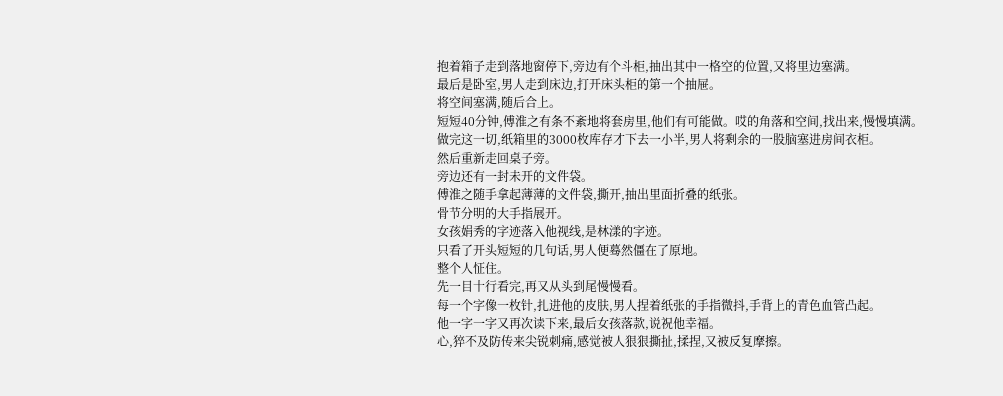抱着箱子走到落地窗停下,旁边有个斗柜,抽出其中一格空的位置,又将里边塞满。
最后是卧室,男人走到床边,打开床头柜的第一个抽屉。
将空间塞满,随后合上。
短短40分钟,傅淮之有条不紊地将套房里,他们有可能做。哎的角落和空间,找出来,慢慢填满。
做完这一切,纸箱里的3000枚库存才下去一小半,男人将剩余的一股脑塞进房间衣柜。
然后重新走回桌子旁。
旁边还有一封未开的文件袋。
傅淮之随手拿起薄薄的文件袋,撕开,抽出里面折叠的纸张。
骨节分明的大手指展开。
女孩娟秀的字迹落入他视线,是林漾的字迹。
只看了开头短短的几句话,男人便蓦然僵在了原地。
整个人怔住。
先一目十行看完,再又从头到尾慢慢看。
每一个字像一枚针,扎进他的皮肤,男人捏着纸张的手指微抖,手背上的青色血管凸起。
他一字一字又再次读下来,最后女孩落款,说祝他幸福。
心,猝不及防传来尖锐刺痛,感觉被人狠狠撕扯,揉捏,又被反复摩擦。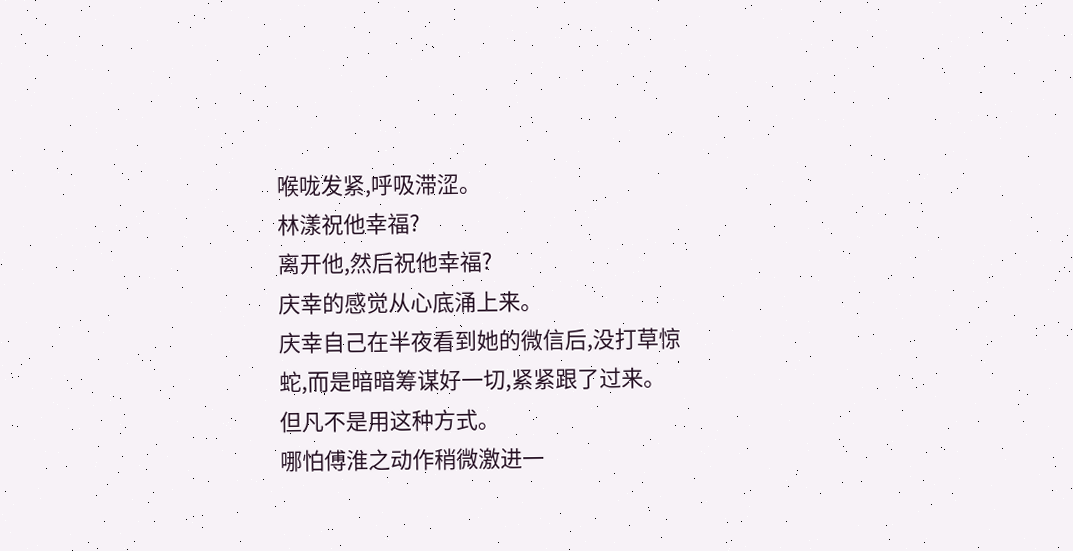喉咙发紧,呼吸滞涩。
林漾祝他幸福?
离开他,然后祝他幸福?
庆幸的感觉从心底涌上来。
庆幸自己在半夜看到她的微信后,没打草惊蛇,而是暗暗筹谋好一切,紧紧跟了过来。
但凡不是用这种方式。
哪怕傅淮之动作稍微激进一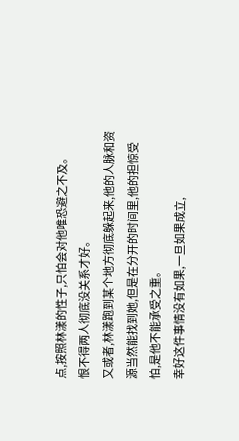点,按照林漾的性子,只怕会对他唯恐避之不及。
恨不得两人彻底没关系才好。
又或者,林漾跑到某个地方彻底躲起来,他的人脉和资源当然能找到她,但是在分开的时间里,他的担惊受怕,是他不能承受之重。
幸好这件事情没有如果,一旦如果成立,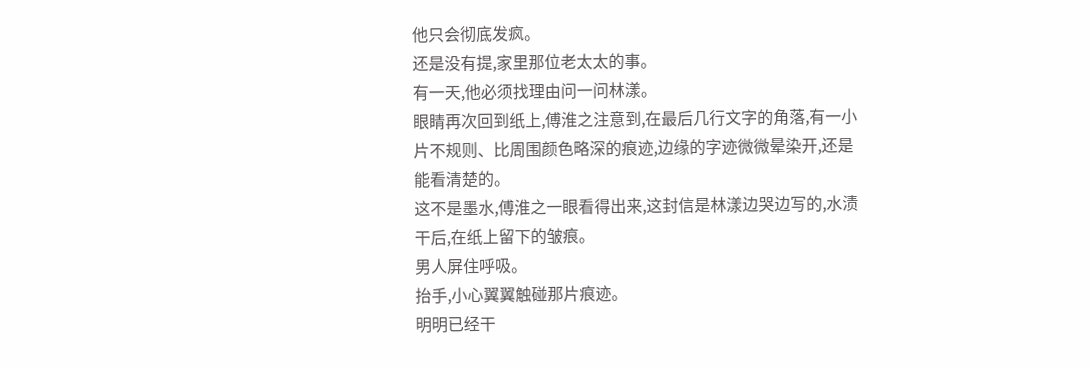他只会彻底发疯。
还是没有提,家里那位老太太的事。
有一天,他必须找理由问一问林漾。
眼睛再次回到纸上,傅淮之注意到,在最后几行文字的角落,有一小片不规则、比周围颜色略深的痕迹,边缘的字迹微微晕染开,还是能看清楚的。
这不是墨水,傅淮之一眼看得出来,这封信是林漾边哭边写的,水渍干后,在纸上留下的皱痕。
男人屏住呼吸。
抬手,小心翼翼触碰那片痕迹。
明明已经干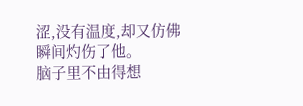涩,没有温度,却又仿佛瞬间灼伤了他。
脑子里不由得想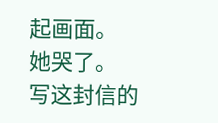起画面。
她哭了。
写这封信的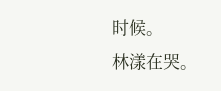时候。
林漾在哭。